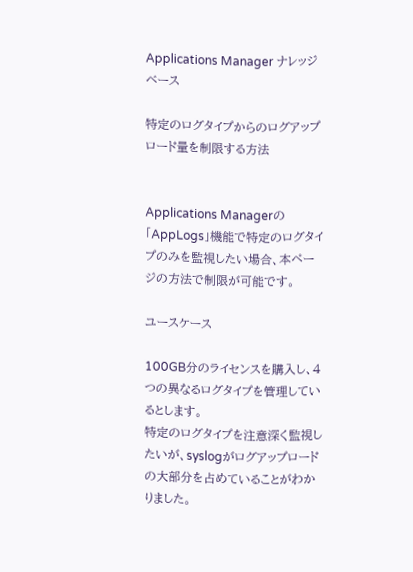Applications Manager ナレッジベース

特定のログタイプからのログアップロード量を制限する方法


Applications Managerの「AppLogs」機能で特定のログタイプのみを監視したい場合、本ページの方法で制限が可能です。

ユースケース

100GB分のライセンスを購入し、4つの異なるログタイプを管理しているとします。
特定のログタイプを注意深く監視したいが、syslogがログアップロードの大部分を占めていることがわかりました。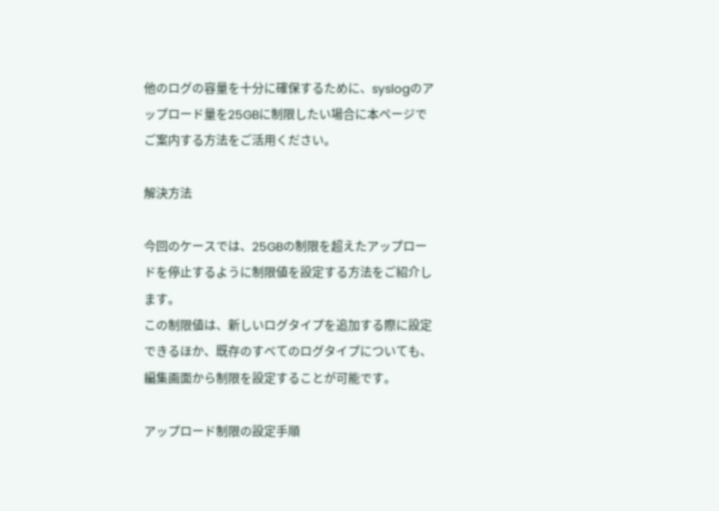他のログの容量を十分に確保するために、syslogのアップロード量を25GBに制限したい場合に本ページでご案内する方法をご活用ください。

解決方法

今回のケースでは、25GBの制限を超えたアップロードを停止するように制限値を設定する方法をご紹介します。
この制限値は、新しいログタイプを追加する際に設定できるほか、既存のすべてのログタイプについても、編集画面から制限を設定することが可能です。

アップロード制限の設定手順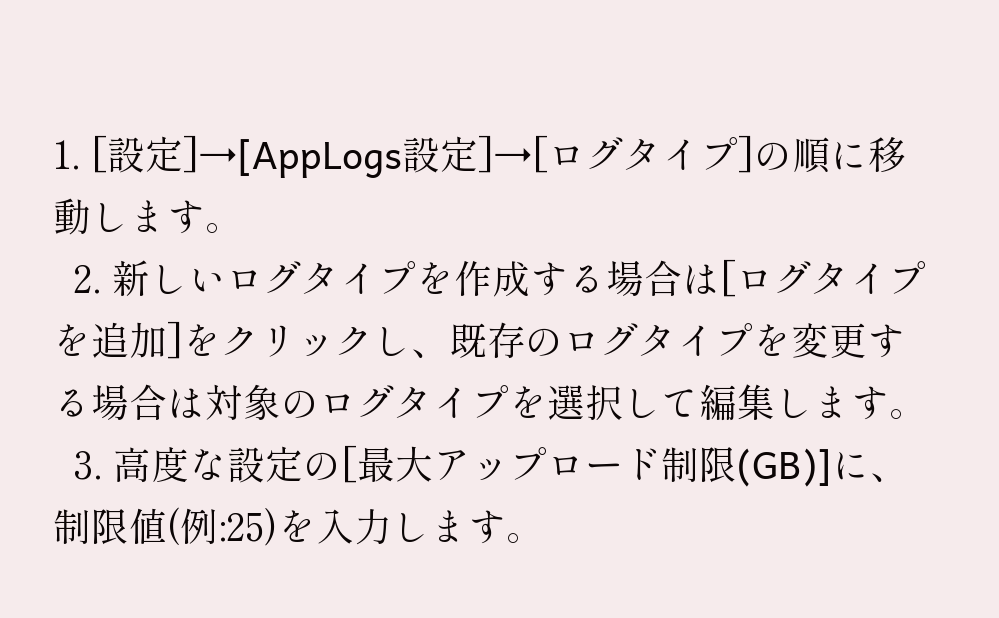1. [設定]→[AppLogs設定]→[ログタイプ]の順に移動します。
  2. 新しいログタイプを作成する場合は[ログタイプを追加]をクリックし、既存のログタイプを変更する場合は対象のログタイプを選択して編集します。
  3. 高度な設定の[最大アップロード制限(GB)]に、制限値(例:25)を入力します。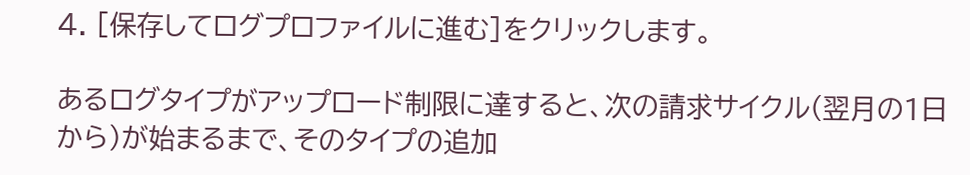4. [保存してログプロファイルに進む]をクリックします。

あるログタイプがアップロード制限に達すると、次の請求サイクル(翌月の1日から)が始まるまで、そのタイプの追加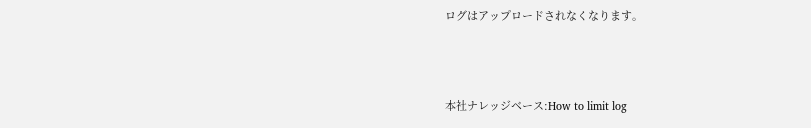ログはアップロードされなくなります。



本社ナレッジベース:How to limit log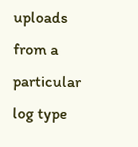uploads from a particular log type